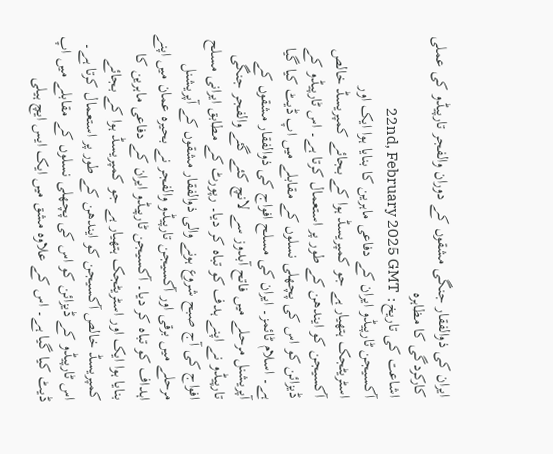ایران کی ذوالفقار جنگی مشقوں کے دوران والفجر تارپیڈو کی عملی کارکردگی کا مظاہرہ
اشاعت کی تاریخ: 22nd, February 2025 GMT
آکسیجن ٹارپیڈو ایران کے دفاعی ماہرین کا بنایا ہوا ایک اور اسٹریٹجک ہتھیار ہے جو کمپریسڈ ہوا کے بجائے کمپریسڈ خالص آکسیجن کو ایندھن کے طور پر استعمال کرتا ہے۔ اس ٹارپیڈو کے ڈیزائن کو اس کی پچھلی نسلوں کے مقابلے میں اپ ڈیٹ کیا گیا ہے۔ اسلام ٹائمز۔ ایران کی مسلح افواج کی ذوالفقار مشقوں کے آپریشنل مرحلے میں فاتح آبدوز سے لانچ کئے گئے والفجر جنگی تارپیڈو نے اپنے ہدف کو تباہ کر دیا۔ رپورٹ کے مطابق ایرانی مسلح افواج کی آج صبح شروع ہونے والی ذوالفقار مشقوں کے آپریشنل مرحلے میں برقی اور آکسیجن تارپیڈو والفجر نے بحیرہ عمان میں اپنے اہداف کو تباہ کر دیا۔ آکسیجن ٹارپیڈو ایران کے دفاعی ماہرین کا بنایا ہوا ایک اور اسٹریٹجک ہتھیار ہے جو کمپریسڈ ہوا کے بجائے کمپریسڈ خالص آکسیجن کو ایندھن کے طور پر استعمال کرتا ہے۔ اس ٹارپیڈو کے ڈیزائن کو اس کی پچھلی نسلوں کے مقابلے میں اپ ڈیٹ کیا گیا ہے۔ اس کے علاوہ مشق میں ایک ایس ایچ ہیلی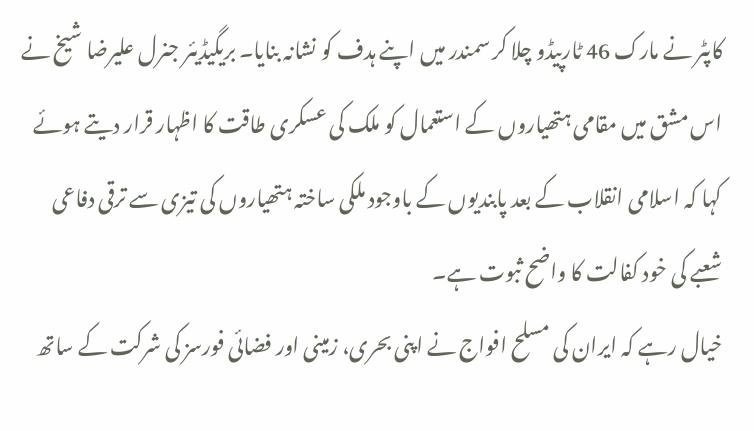کاپٹر نے مارک 46 ٹارپیڈو چلا کر سمندر میں اپنے ہدف کو نشانہ بنایا۔ بریگیڈیئر جنرل علیرضا شیخ نے اس مشق میں مقامی ہتھیاروں کے استعمال کو ملک کی عسکری طاقت کا اظہار قرار دیتے ہوئے کہا کہ اسلامی انقلاب کے بعد پابندیوں کے باوجود ملکی ساختہ ہتھیاروں کی تیزی سے ترقی دفاعی شعبے کی خود کفالت کا واضح ثبوت ہے۔
خیال رہے کہ ایران کی مسلح افواج نے اپنی بحری، زمینی اور فضائی فورسز کی شرکت کے ساتھ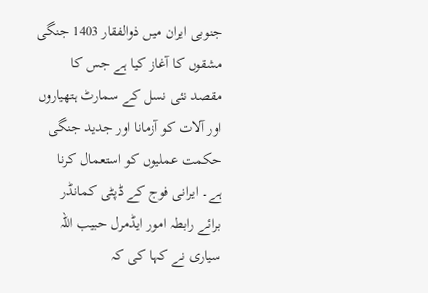جنوبی ایران میں ذوالفقار 1403 جنگی مشقوں کا آغاز کیا ہے جس کا مقصد نئی نسل کے سمارٹ ہتھیاروں اور آلات کو آزمانا اور جدید جنگی حکمت عملیوں کو استعمال کرنا ہے۔ ایرانی فوج کے ڈپٹی کمانڈر برائے رابطہ امور ایڈمرل حبیب اللہ سیاری نے کہا کی کہ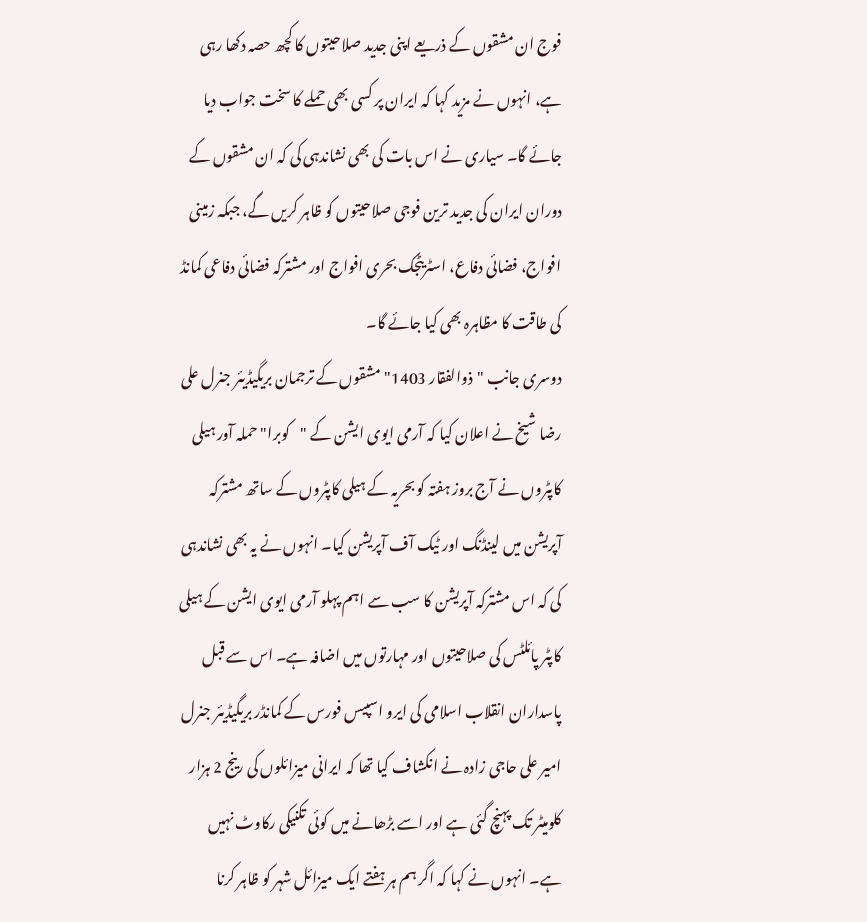فوج ان مشقوں کے ذریعے اپنی جدید صلاحیتوں کا کچھ حصہ دکھا رہی ہے، انہوں نے مزید کہا کہ ایران پر کسی بھی حملے کا سخت جواب دیا جائے گا۔ سیاری نے اس بات کی بھی نشاندہی کی کہ ان مشقوں کے دوران ایران کی جدید ترین فوجی صلاحیتوں کو ظاہر کریں گے، جبکہ زمینی افواج، فضائی دفاع، اسٹریٹجک بحری افواج اور مشترکہ فضائی دفاعی کمانڈ کی طاقت کا مظاہرہ بھی کیا جائے گا۔
دوسری جانب "ذوالفقار 1403" مشقوں کے ترجمان بریگیڈیئر جنرل علی رضا شیخ نے اعلان کیا کہ آرمی ایوی ایشن کے "کوبرا" حملہ آور ہیلی کاپٹروں نے آج بروز ہفتہ کو بحریہ کے ہیلی کاپٹروں کے ساتھ مشترکہ آپریشن میں لینڈنگ اور ٹیک آف آپریشن کیا۔ انہوں نے یہ بھی نشاندہی کی کہ اس مشترکہ آپریشن کا سب سے اہم پہلو آرمی ایوی ایشن کے ہیلی کاپٹر پائلٹس کی صلاحیتوں اور مہارتوں میں اضافہ ہے۔ اس سے قبل پاسداران انقلاب اسلامی کی ایرو اسپیس فورس کے کمانڈر بریگیڈیئر جنرل امیر علی حاجی زادہ نے انکشاف کیا تھا کہ ایرانی میزائلوں کی رینج 2 ہزار کلومیٹر تک پہنچ گئی ہے اور اسے بڑھانے میں کوئی تکنیکی رکاوٹ نہیں ہے۔ انہوں نے کہا کہ اگر ہم ہر ہفتے ایک میزائل شہر کو ظاہر کرنا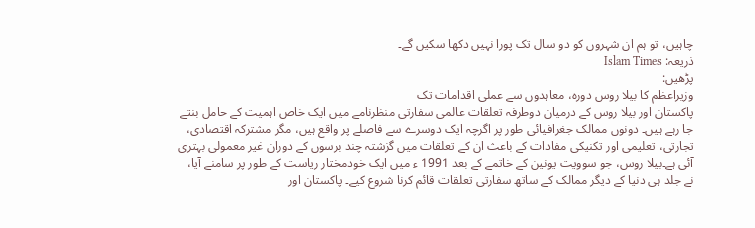چاہیں، تو ہم ان شہروں کو دو سال تک پورا نہیں دکھا سکیں گے۔
ذریعہ: Islam Times
پڑھیں:
وزیراعظم کا بیلا روس دورہ، معاہدوں سے عملی اقدامات تک
پاکستان اور بیلا روس کے درمیان دوطرفہ تعلقات عالمی سفارتی منظرنامے میں ایک خاص اہمیت کے حامل بنتے جا رہے ہیں۔ دونوں ممالک جغرافیائی طور پر اگرچہ ایک دوسرے سے فاصلے پر واقع ہیں، مگر مشترکہ اقتصادی، تجارتی، تعلیمی اور تکنیکی مفادات کے باعث ان کے تعلقات میں گزشتہ چند برسوں کے دوران غیر معمولی بہتری آئی ہے۔بیلا روس، جو سوویت یونین کے خاتمے کے بعد 1991 ء میں ایک خودمختار ریاست کے طور پر سامنے آیا، نے جلد ہی دنیا کے دیگر ممالک کے ساتھ سفارتی تعلقات قائم کرنا شروع کیے۔ پاکستان اور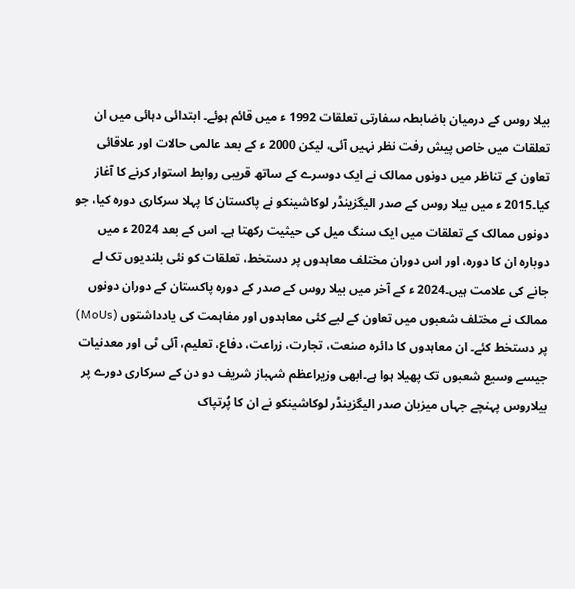بیلا روس کے درمیان باضابطہ سفارتی تعلقات 1992 ء میں قائم ہوئے۔ ابتدائی دہائی میں ان تعلقات میں خاص پیش رفت نظر نہیں آئی، لیکن 2000 ء کے بعد عالمی حالات اور علاقائی تعاون کے تناظر میں دونوں ممالک نے ایک دوسرے کے ساتھ قریبی روابط استوار کرنے کا آغاز کیا۔2015 ء میں بیلا روس کے صدر الیگزینڈر لوکاشینکو نے پاکستان کا پہلا سرکاری دورہ کیا، جو دونوں ممالک کے تعلقات میں ایک سنگ میل کی حیثیت رکھتا ہے۔ اس کے بعد 2024 ء میں دوبارہ ان کا دورہ، اور اس دوران مختلف معاہدوں پر دستخط، تعلقات کو نئی بلندیوں تک لے جانے کی علامت ہیں۔2024 ء کے آخر میں بیلا روس کے صدر کے دورہ پاکستان کے دوران دونوں ممالک نے مختلف شعبوں میں تعاون کے لیے کئی معاہدوں اور مفاہمت کی یادداشتوں (MoUs) پر دستخط کئے۔ ان معاہدوں کا دائرہ صنعت، تجارت، زراعت، دفاع، تعلیم، آئی ٹی اور معدنیات جیسے وسیع شعبوں تک پھیلا ہوا ہے۔ابھی وزیراعظم شہباز شریف دو دن کے سرکاری دورے پر بیلاروس پہنچے جہاں میزبان صدر الیگزینڈر لوکاشینکو نے ان کا پُرتپاک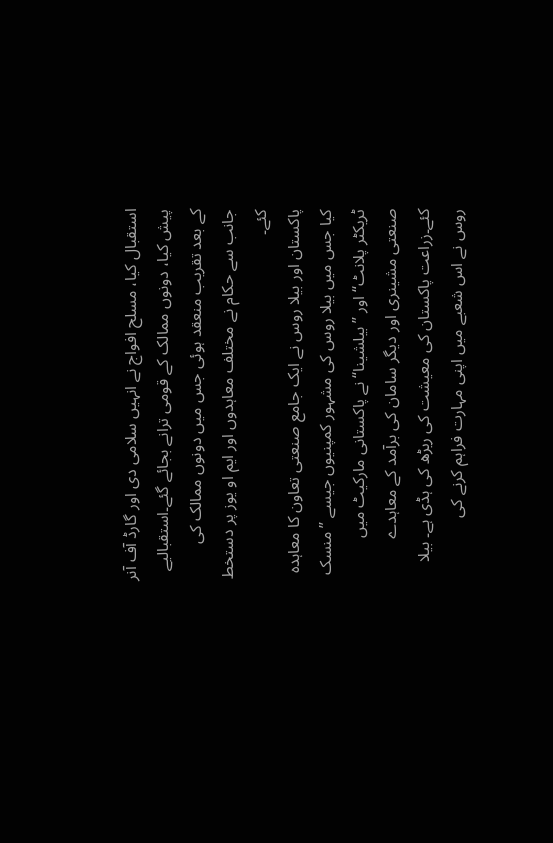استقبال کیا، مسلح افواج نے انہیں سلامی دی اور گارڈ آف آنر پیش کیا، دونوں ممالک کے قومی ترانے بجائے گئے۔استقبالیے کے بعد تقریب منعقد ہوئی جس میں دونوں ممالک کی جانب سے حکام نے مختلف معاہدوں اور ایم او یوز پر دستخط کئے۔
پاکستان اور بیلا روس نے ایک جامع صنعتی تعاون کا معاہدہ کیا جس میں بیلا روس کی مشہور کمپنیوں جیسے ’’منسک ٹریکٹر پلانٹ‘‘ اور ’’بیلشینا‘‘ نے پاکستانی مارکیٹ میں صنعتی مشینری اور دیگر سامان کی برآمد کے معاہدے کئے۔زراعت پاکستان کی معیشت کی ریڑھ کی ہڈی ہے۔ بیلا روس نے اس شعبے میں اپنی مہارت فراہم کرنے کی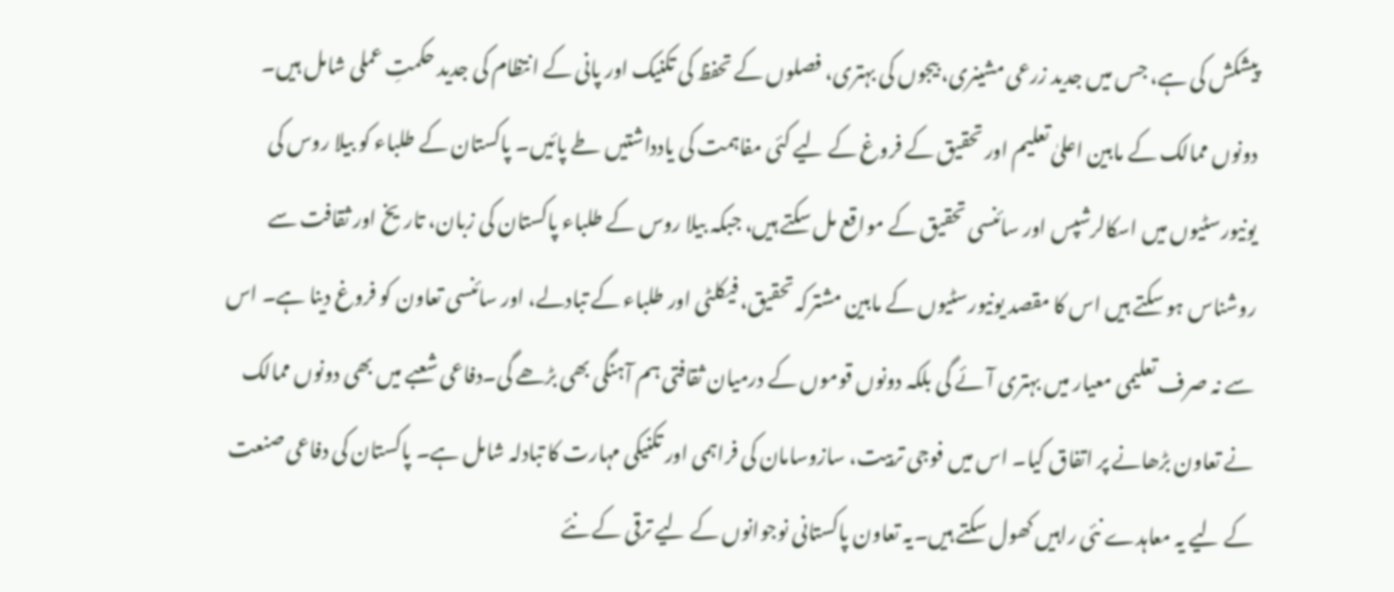پیشکش کی ہے، جس میں جدید زرعی مشینری، بیجوں کی بہتری، فصلوں کے تحفظ کی تکنیک اور پانی کے انتظام کی جدید حکمتِ عملی شامل ہیں۔ دونوں ممالک کے مابین اعلیٰ تعلیم اور تحقیق کے فروغ کے لیے کئی مفاہمت کی یادداشتیں طے پائیں۔ پاکستان کے طلباء کو بیلا روس کی یونیورسٹیوں میں اسکالرشپس اور سائنسی تحقیق کے مواقع مل سکتے ہیں، جبکہ بیلا روس کے طلباء پاکستان کی زبان، تاریخ اور ثقافت سے روشناس ہو سکتے ہیں اس کا مقصد یونیورسٹیوں کے مابین مشترکہ تحقیق، فیکلٹی اور طلباء کے تبادلے، اور سائنسی تعاون کو فروغ دینا ہے۔ اس سے نہ صرف تعلیمی معیار میں بہتری آئے گی بلکہ دونوں قوموں کے درمیان ثقافتی ہم آہنگی بھی بڑھے گی۔دفاعی شعبے میں بھی دونوں ممالک نے تعاون بڑھانے پر اتفاق کیا۔ اس میں فوجی تربیت، سازوسامان کی فراہمی اور تکنیکی مہارت کا تبادلہ شامل ہے۔ پاکستان کی دفاعی صنعت کے لیے یہ معاہدے نئی راہیں کھول سکتے ہیں۔یہ تعاون پاکستانی نوجوانوں کے لیے ترقی کے نئے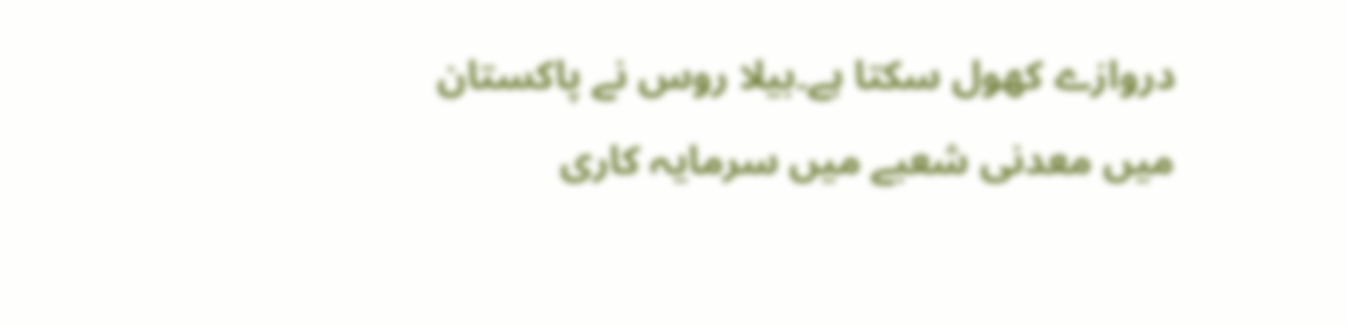دروازے کھول سکتا ہے۔بیلا روس نے پاکستان میں معدنی شعبے میں سرمایہ کاری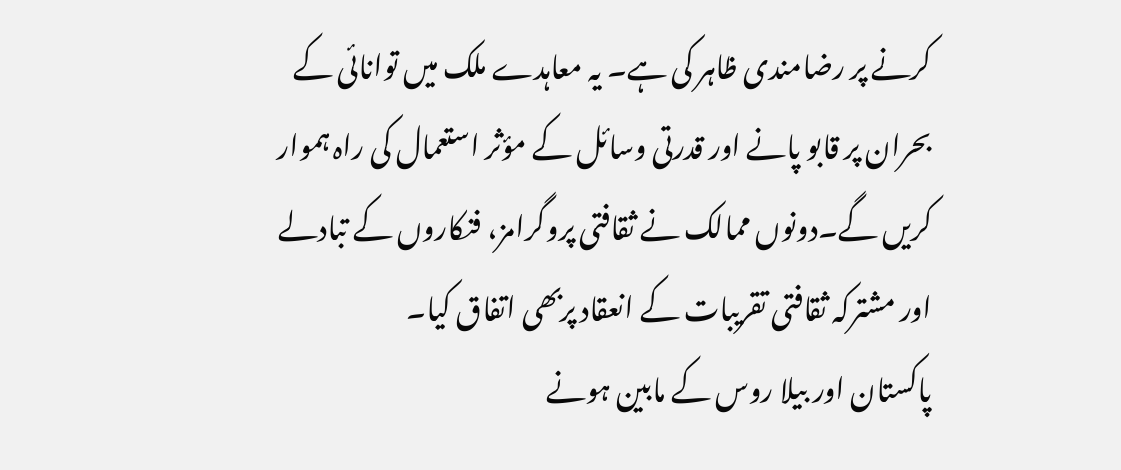کرنے پر رضامندی ظاہر کی ہے۔ یہ معاہدے ملک میں توانائی کے بحران پر قابو پانے اور قدرتی وسائل کے مؤثر استعمال کی راہ ہموار کریں گے۔دونوں ممالک نے ثقافتی پروگرامز، فنکاروں کے تبادلے اور مشترکہ ثقافتی تقریبات کے انعقاد پربھی اتفاق کیا۔
پاکستان اور بیلا روس کے مابین ہونے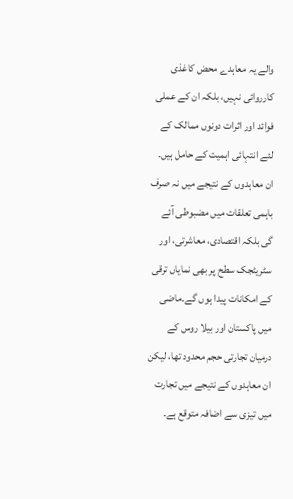والے یہ معاہدے محض کاغذی کارروائی نہیں، بلکہ ان کے عملی فوائد اور اثرات دونوں ممالک کے لئے انتہائی اہمیت کے حامل ہیں۔ ان معاہدوں کے نتیجے میں نہ صرف باہمی تعلقات میں مضبوطی آئے گی بلکہ اقتصادی، معاشرتی، اور سٹریٹجک سطح پر بھی نمایاں ترقی کے امکانات پیدا ہوں گے۔ماضی میں پاکستان اور بیلا روس کے درمیان تجارتی حجم محدود تھا، لیکن ان معاہدوں کے نتیجے میں تجارت میں تیزی سے اضافہ متوقع ہے۔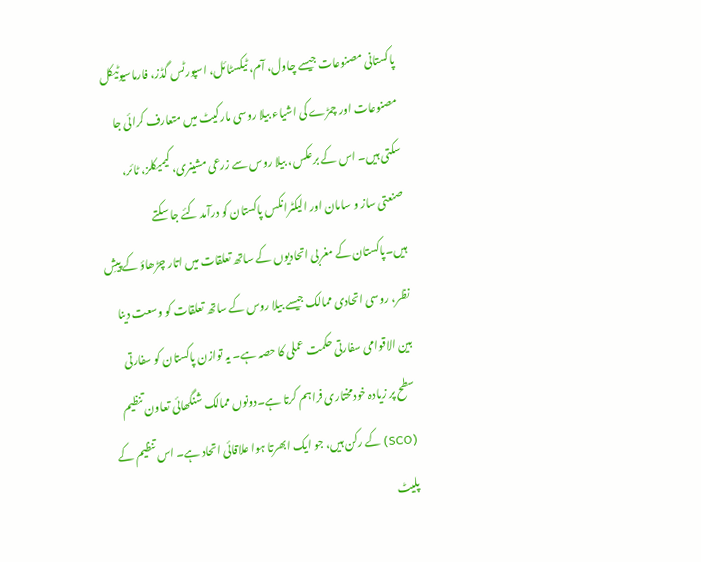پاکستانی مصنوعات جیسے چاول، آم، ٹیکسٹائل، اسپورٹس گڈز، فارماسیوٹیکل مصنوعات اور چمڑے کی اشیاء بیلا روسی مارکیٹ میں متعارف کرائی جا سکتی ہیں۔ اس کے برعکس، بیلا روس سے زرعی مشینری، کیمیکلز، ٹائر، صنعتی ساز و سامان اور الیکٹرانکس پاکستان کو درآمد کئے جا سکتے ہیں۔پاکستان کے مغربی اتحادیوں کے ساتھ تعلقات میں اتار چڑھاؤ کے پیشِ نظر، روسی اتحادی ممالک جیسے بیلا روس کے ساتھ تعلقات کو وسعت دینا بین الاقوامی سفارتی حکمت عملی کا حصہ ہے۔ یہ توازن پاکستان کو سفارتی سطح پر زیادہ خودمختاری فراہم کرتا ہے۔دونوں ممالک شنگھائی تعاون تنظیم (SCO) کے رکن ہیں، جو ایک ابھرتا ہوا علاقائی اتحاد ہے۔ اس تنظیم کے پلیٹ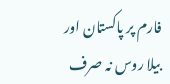فارم پر پاکستان اور بیلا روس نہ صرف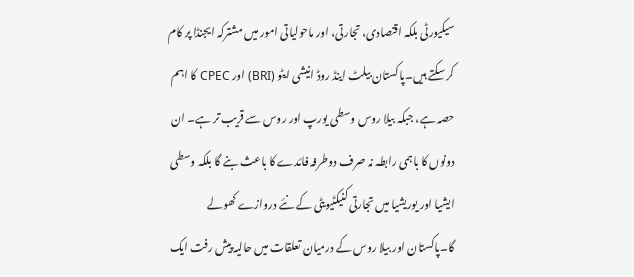سیکیورٹی بلکہ اقتصادی، تجارتی، اور ماحولیاتی امور میں مشترکہ ایجنڈا پر کام کر سکتے ہیں۔پاکستان بیلٹ اینڈ روڈ انیشی ایٹو (BRI) اور CPEC کا اہم حصہ ہے، جبکہ بیلا روس وسطی یورپ اور روس سے قریب تر ہے۔ ان دونوں کا باہمی رابطہ نہ صرف دوطرفہ فائدے کا باعث بنے گا بلکہ وسطی ایشیا اور یوریشیا میں تجارتی کنیکٹیویٹی کے نئے دروازے کھولے گا۔پاکستان اور بیلا روس کے درمیان تعلقات میں حالیہ پیش رفت ایک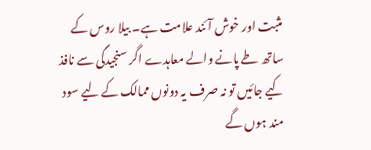مثبت اور خوش آئند علامت ہے۔ بیلا روس کے ساتھ طے پانے والے معاہدے اگر سنجیدگی سے نافذ کیے جائیں تو نہ صرف یہ دونوں ممالک کے لیے سود مند ہوں گے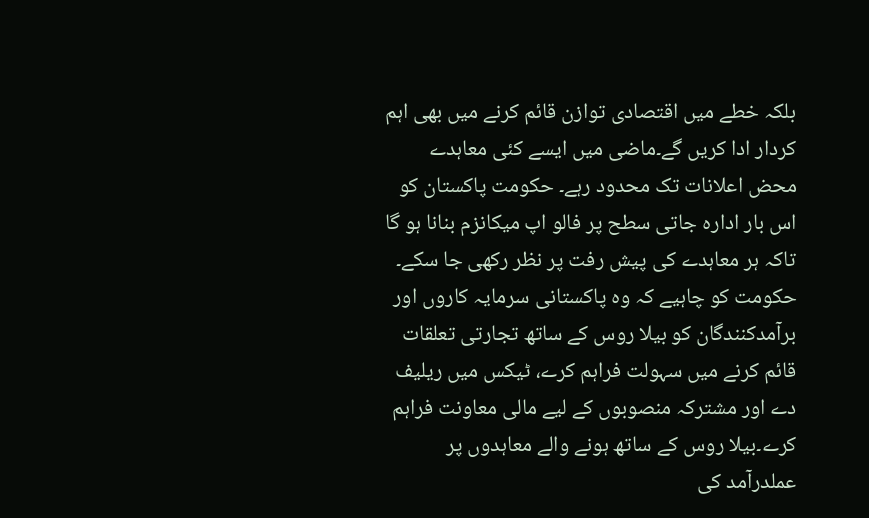بلکہ خطے میں اقتصادی توازن قائم کرنے میں بھی اہم کردار ادا کریں گے۔ماضی میں ایسے کئی معاہدے محض اعلانات تک محدود رہے۔ حکومت پاکستان کو اس بار ادارہ جاتی سطح پر فالو اپ میکانزم بنانا ہو گا تاکہ ہر معاہدے کی پیش رفت پر نظر رکھی جا سکے۔ حکومت کو چاہیے کہ وہ پاکستانی سرمایہ کاروں اور برآمدکنندگان کو بیلا روس کے ساتھ تجارتی تعلقات قائم کرنے میں سہولت فراہم کرے، ٹیکس میں ریلیف دے اور مشترکہ منصوبوں کے لیے مالی معاونت فراہم کرے۔بیلا روس کے ساتھ ہونے والے معاہدوں پر عملدرآمد کی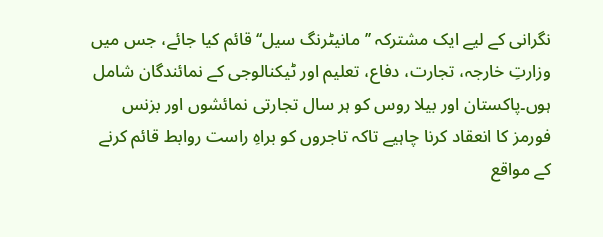نگرانی کے لیے ایک مشترکہ ’’مانیٹرنگ سیل‘‘ قائم کیا جائے، جس میں وزارتِ خارجہ، تجارت، دفاع، تعلیم اور ٹیکنالوجی کے نمائندگان شامل ہوں۔پاکستان اور بیلا روس کو ہر سال تجارتی نمائشوں اور بزنس فورمز کا انعقاد کرنا چاہیے تاکہ تاجروں کو براہِ راست روابط قائم کرنے کے مواقع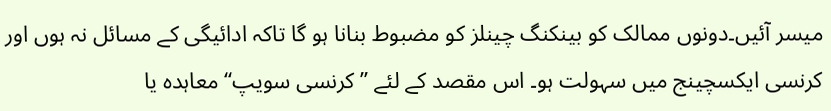میسر آئیں۔دونوں ممالک کو بینکنگ چینلز کو مضبوط بنانا ہو گا تاکہ ادائیگی کے مسائل نہ ہوں اور کرنسی ایکسچینج میں سہولت ہو۔ اس مقصد کے لئے ’’کرنسی سویپ‘‘ معاہدہ یا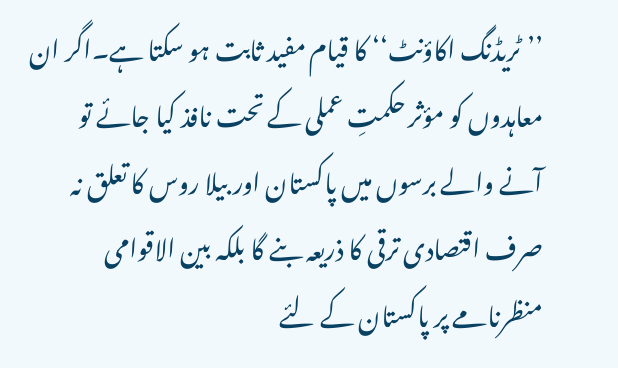’’ٹریڈنگ اکاؤنٹ‘‘ کا قیام مفید ثابت ہو سکتا ہے۔اگر ان معاہدوں کو مؤثر حکمتِ عملی کے تحت نافذ کیا جائے تو آنے والے برسوں میں پاکستان اور بیلا روس کا تعلق نہ صرف اقتصادی ترقی کا ذریعہ بنے گا بلکہ بین الاقوامی منظرنامے پر پاکستان کے لئے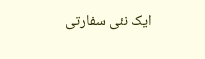ایک نئی سفارتی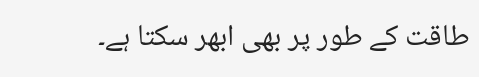طاقت کے طور پر بھی ابھر سکتا ہے۔